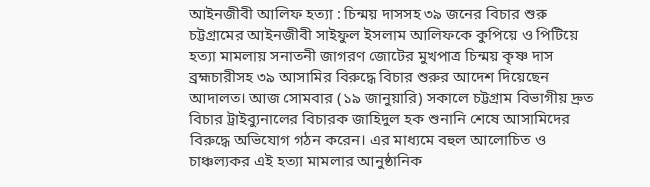আইনজীবী আলিফ হত্যা : চিন্ময় দাসসহ ৩৯ জনের বিচার শুরু
চট্টগ্রামের আইনজীবী সাইফুল ইসলাম আলিফকে কুপিয়ে ও পিটিয়ে হত্যা মামলায় সনাতনী জাগরণ জোটের মুখপাত্র চিন্ময় কৃষ্ণ দাস ব্রহ্মচারীসহ ৩৯ আসামির বিরুদ্ধে বিচার শুরুর আদেশ দিয়েছেন আদালত। আজ সোমবার (১৯ জানুয়ারি) সকালে চট্টগ্রাম বিভাগীয় দ্রুত বিচার ট্রাইব্যুনালের বিচারক জাহিদুল হক শুনানি শেষে আসামিদের বিরুদ্ধে অভিযোগ গঠন করেন। এর মাধ্যমে বহুল আলোচিত ও চাঞ্চল্যকর এই হত্যা মামলার আনুষ্ঠানিক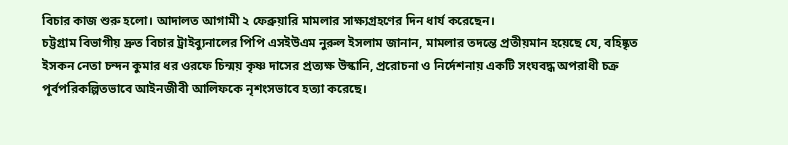বিচার কাজ শুরু হলো। আদালত আগামী ২ ফেব্রুয়ারি মামলার সাক্ষ্যগ্রহণের দিন ধার্য করেছেন।
চট্টগ্রাম বিভাগীয় দ্রুত বিচার ট্রাইব্যুনালের পিপি এসইউএম নুরুল ইসলাম জানান, মামলার তদন্তে প্রতীয়মান হয়েছে যে, বহিষ্কৃত ইসকন নেতা চন্দন কুমার ধর ওরফে চিন্ময় কৃষ্ণ দাসের প্রত্যক্ষ উস্কানি, প্ররোচনা ও নির্দেশনায় একটি সংঘবদ্ধ অপরাধী চক্র পূর্বপরিকল্পিতভাবে আইনজীবী আলিফকে নৃশংসভাবে হত্যা করেছে।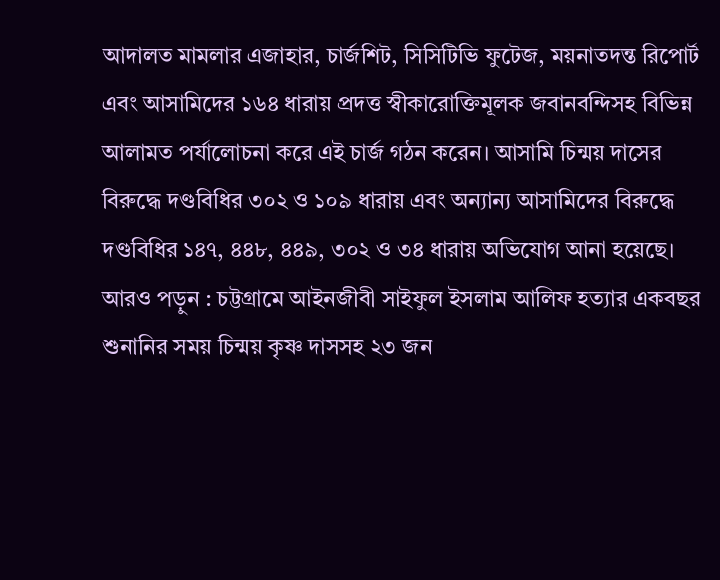আদালত মামলার এজাহার, চার্জশিট, সিসিটিভি ফুটেজ, ময়নাতদন্ত রিপোর্ট এবং আসামিদের ১৬৪ ধারায় প্রদত্ত স্বীকারোক্তিমূলক জবানবন্দিসহ বিভিন্ন আলামত পর্যালোচনা করে এই চার্জ গঠন করেন। আসামি চিন্ময় দাসের বিরুদ্ধে দণ্ডবিধির ৩০২ ও ১০৯ ধারায় এবং অন্যান্য আসামিদের বিরুদ্ধে দণ্ডবিধির ১৪৭, ৪৪৮, ৪৪৯, ৩০২ ও ৩৪ ধারায় অভিযোগ আনা হয়েছে।
আরও পড়ুন : চট্টগ্রামে আইনজীবী সাইফুল ইসলাম আলিফ হত্যার একবছর
শুনানির সময় চিন্ময় কৃষ্ণ দাসসহ ২৩ জন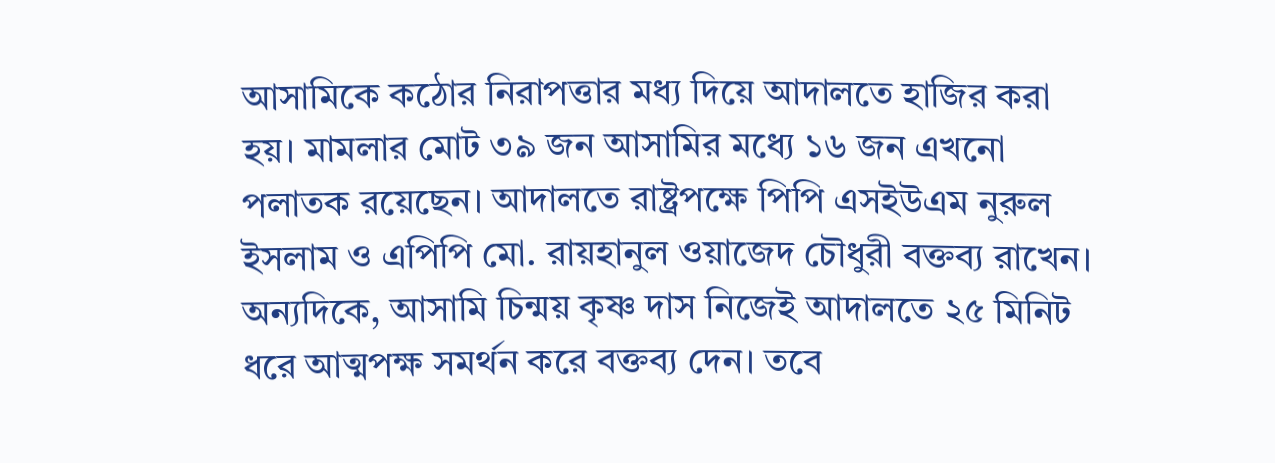আসামিকে কঠোর নিরাপত্তার মধ্য দিয়ে আদালতে হাজির করা হয়। মামলার মোট ৩৯ জন আসামির মধ্যে ১৬ জন এখনো পলাতক রয়েছেন। আদালতে রাষ্ট্রপক্ষে পিপি এসইউএম নুরুল ইসলাম ও এপিপি মো. রায়হানুল ওয়াজেদ চৌধুরী বক্তব্য রাখেন। অন্যদিকে, আসামি চিন্ময় কৃষ্ণ দাস নিজেই আদালতে ২৫ মিনিট ধরে আত্মপক্ষ সমর্থন করে বক্তব্য দেন। তবে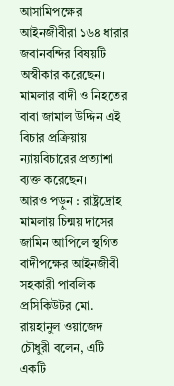আসামিপক্ষের আইনজীবীরা ১৬৪ ধারার জবানবন্দির বিষয়টি অস্বীকার করেছেন। মামলার বাদী ও নিহতের বাবা জামাল উদ্দিন এই বিচার প্রক্রিয়ায় ন্যায়বিচারের প্রত্যাশা ব্যক্ত করেছেন।
আরও পড়ুন : রাষ্ট্রদ্রোহ মামলায় চিন্ময় দাসের জামিন আপিলে স্থগিত
বাদীপক্ষের আইনজীবী সহকারী পাবলিক প্রসিকিউটর মো. রায়হানুল ওয়াজেদ চৌধুরী বলেন, এটি একটি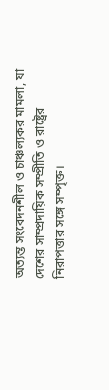অত্যন্ত সংবেদনশীল ও চাঞ্চল্যকর মামলা, যা দেশের সাম্প্রদায়িক সম্প্রীতি ও রাষ্ট্রের নিরাপত্তার সঙ্গে সম্পৃক্ত।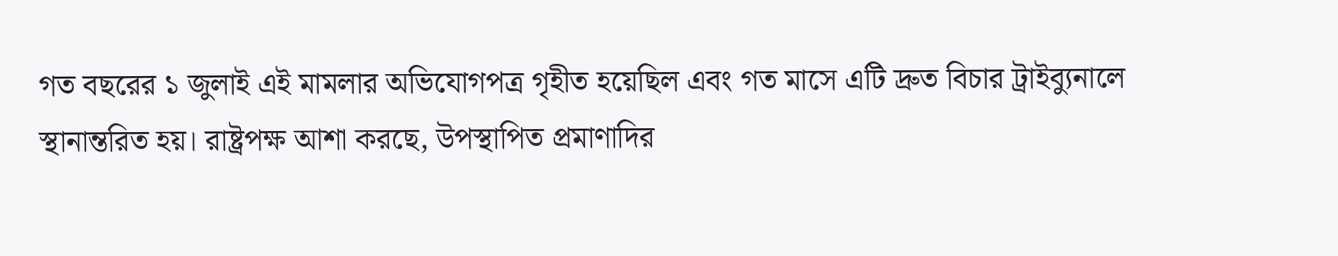গত বছরের ১ জুলাই এই মামলার অভিযোগপত্র গৃহীত হয়েছিল এবং গত মাসে এটি দ্রুত বিচার ট্রাইব্যুনালে স্থানান্তরিত হয়। রাষ্ট্রপক্ষ আশা করছে, উপস্থাপিত প্রমাণাদির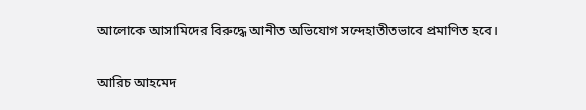আলোকে আসামিদের বিরুদ্ধে আনীত অভিযোগ সন্দেহাতীতভাবে প্রমাণিত হবে।

আরিচ আহমেদ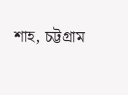শাহ, চট্টগ্রাম